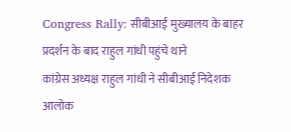Congress Rally: सीबीआई मुख्यालय के बाहर प्रदर्शन के बाद राहुल गांधी पहुंचे थाने
कांग्रेस अध्यक्ष राहुल गांधी ने सीबीआई निदेशक आलोक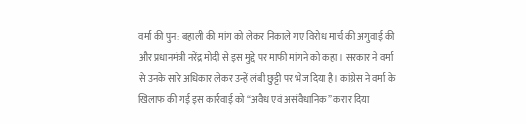वर्मा की पुन: बहाली की मांग को लेकर निकाले गए विरोध मार्च की अगुवाई की और प्रधानमंत्री नरेंद्र मोदी से इस मुद्दे पर माफी मांगने को कहा। सरकार ने वर्मा से उनके सारे अधिकार लेकर उन्हें लंबी छुट्टी पर भेज दिया है। कांग्रेस ने वर्मा के खिलाफ की गई इस कार्रवाई को “अवैध एवं असंवैधानिक” करार दिया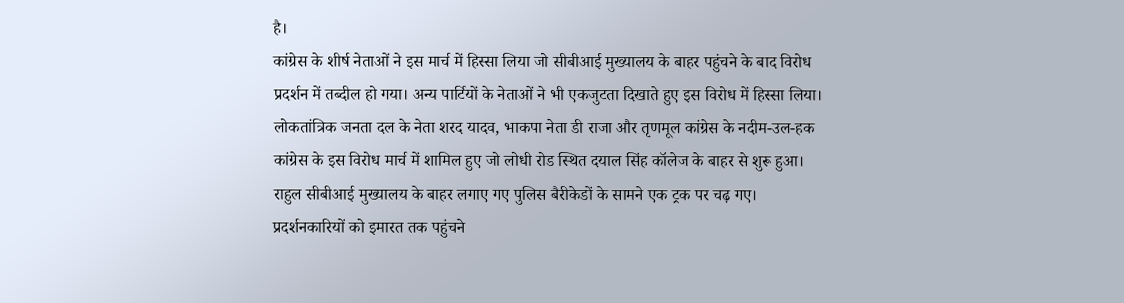है।
कांग्रेस के शीर्ष नेताओं ने इस मार्च में हिस्सा लिया जो सीबीआई मुख्यालय के बाहर पहुंचने के बाद विरोध प्रदर्शन में तब्दील हो गया। अन्य पार्टियों के नेताओं ने भी एकजुटता दिखाते हुए इस विरोध में हिस्सा लिया।
लोकतांत्रिक जनता दल के नेता शरद यादव, भाकपा नेता डी राजा और तृणमूल कांग्रेस के नदीम-उल-हक कांग्रेस के इस विरोध मार्च में शामिल हुए जो लोधी रोड स्थित दयाल सिंह कॉलेज के बाहर से शुरू हुआ।
राहुल सीबीआई मुख्यालय के बाहर लगाए गए पुलिस बैरीकेडों के सामने एक ट्रक पर चढ़ गए। प्रदर्शनकारियों को इमारत तक पहुंचने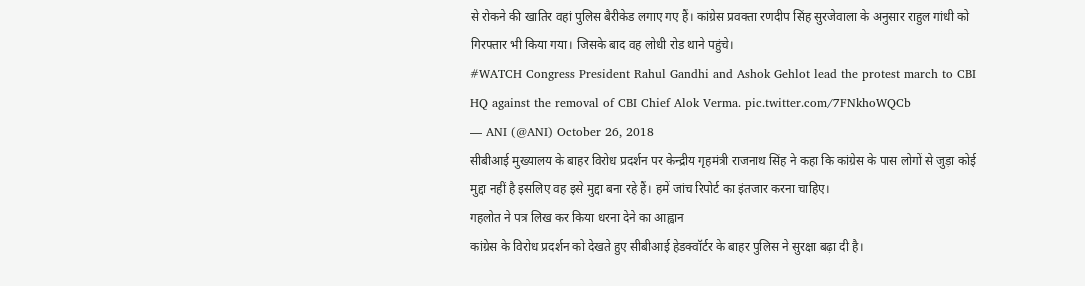से रोकने की खातिर वहां पुलिस बैरीकेड लगाए गए हैं। कांग्रेस प्रवक्ता रणदीप सिंह सुरजेवाला के अनुसार राहुल गांधी को गिरफ्तार भी किया गया। जिसके बाद वह लोधी रोड थाने पहुंचे।
#WATCH Congress President Rahul Gandhi and Ashok Gehlot lead the protest march to CBI HQ against the removal of CBI Chief Alok Verma. pic.twitter.com/7FNkhoWQCb
— ANI (@ANI) October 26, 2018
सीबीआई मुख्यालय के बाहर विरोध प्रदर्शन पर केन्द्रीय गृहमंत्री राजनाथ सिंह ने कहा कि कांग्रेस के पास लोगों से जुड़ा कोई मुद्दा नहीं है इसलिए वह इसे मुद्दा बना रहे हैं। हमें जांच रिपोर्ट का इंतजार करना चाहिए।
गहलोत ने पत्र लिख कर किया धरना देने का आह्वान
कांग्रेस के विरोध प्रदर्शन को देखते हुए सीबीआई हेडक्वॉर्टर के बाहर पुलिस ने सुरक्षा बढ़ा दी है।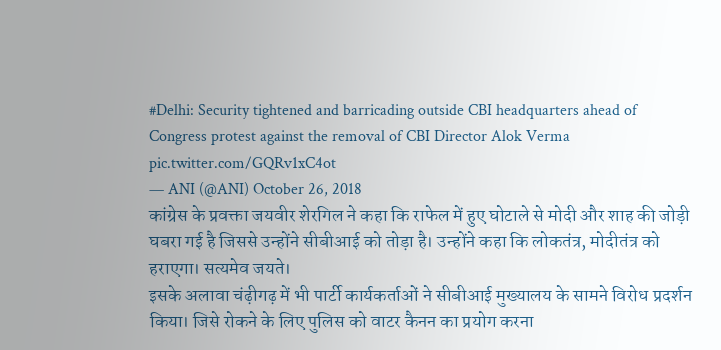#Delhi: Security tightened and barricading outside CBI headquarters ahead of Congress protest against the removal of CBI Director Alok Verma pic.twitter.com/GQRv1xC4ot
— ANI (@ANI) October 26, 2018
कांग्रेस के प्रवक्ता जयवीर शेरगिल ने कहा कि राफेल में हुए घोटाले से मोदी और शाह की जोड़ी घबरा गई है जिससे उन्होंने सीबीआई को तोड़ा है। उन्होंने कहा कि लोकतंत्र, मोदीतंत्र को हराएगा। सत्यमेव जयते।
इसके अलावा चंढ़ीगढ़ में भी पार्टी कार्यकर्ताओं ने सीबीआई मुख्यालय के सामने विरोध प्रदर्शन किया। जिसे रोकने के लिए पुलिस को वाटर कैनन का प्रयोग करना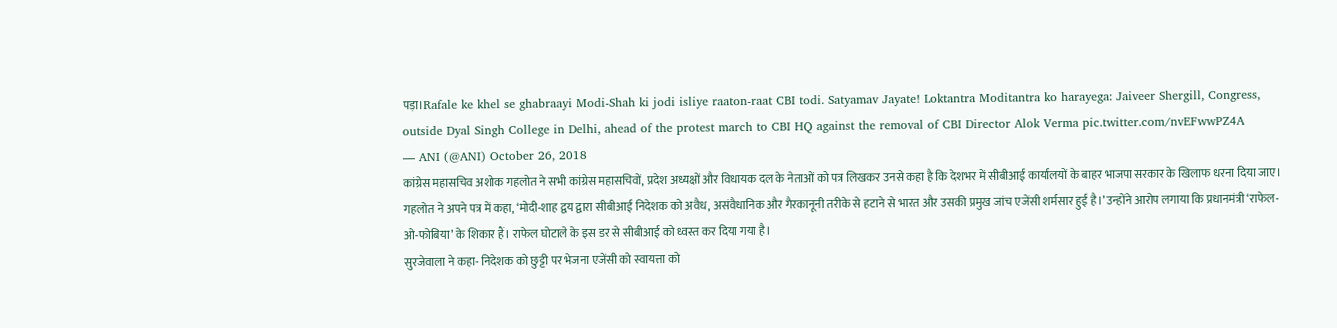पड़ा।Rafale ke khel se ghabraayi Modi-Shah ki jodi isliye raaton-raat CBI todi. Satyamav Jayate! Loktantra Moditantra ko harayega: Jaiveer Shergill, Congress, outside Dyal Singh College in Delhi, ahead of the protest march to CBI HQ against the removal of CBI Director Alok Verma pic.twitter.com/nvEFwwPZ4A
— ANI (@ANI) October 26, 2018
कांग्रेस महासचिव अशोक गहलोत ने सभी कांग्रेस महासचिवों, प्रदेश अध्यक्षों और विधायक दल के नेताओं को पत्र लिखकर उनसे कहा है कि देशभर में सीबीआई कार्यालयों के बाहर भाजपा सरकार के खिलाफ धरना दिया जाए।
गहलोत ने अपने पत्र में कहा, ‘मोदी-शाह द्वय द्वारा सीबीआई निदेशक को अवैध, असंवैधानिक और गैरकानूनी तरीके से हटाने से भारत और उसकी प्रमुख जांच एजेंसी शर्मसार हुई है।’ उन्होंने आरोप लगाया कि प्रधानमंत्री ‘राफेल-ओ-फोबिया’ के शिकार हैं। राफेल घोटाले के इस डर से सीबीआई को ध्वस्त कर दिया गया है।
सुरजेवाला ने कहा- निदेशक को छुट्टी पर भेजना एजेंसी को स्वायत्ता को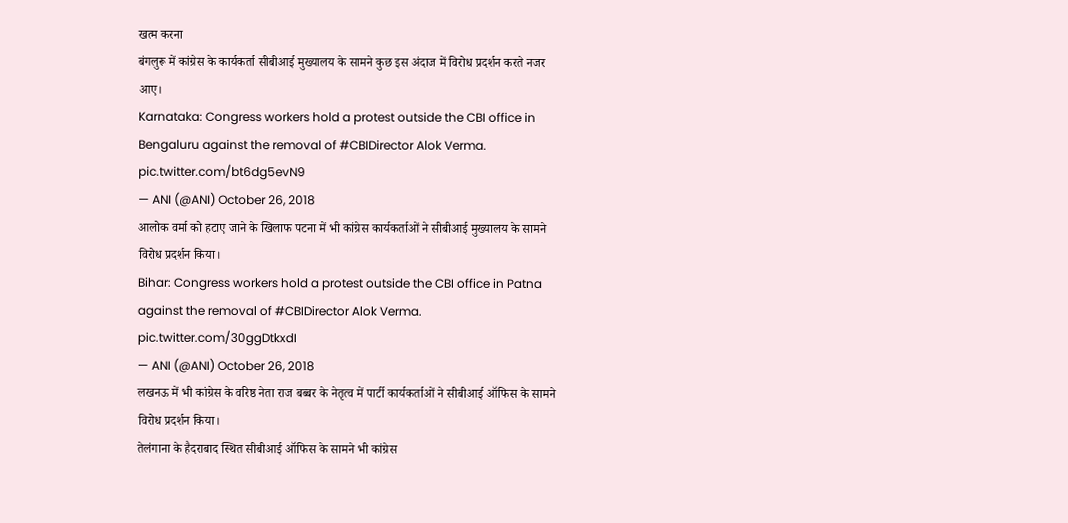खत्म करना
बंगलुरू में कांग्रेस के कार्यकर्ता सीबीआई मुख्यालय के सामने कुछ इस अंदाज में विरोध प्रदर्शन करते नजर आए।
Karnataka: Congress workers hold a protest outside the CBI office in Bengaluru against the removal of #CBIDirector Alok Verma. pic.twitter.com/bt6dg5evN9
— ANI (@ANI) October 26, 2018
आलोक वर्मा को हटाए जाने के खिलाफ पटना में भी कांग्रेस कार्यकर्ताओं ने सीबीआई मुख्यालय के सामने विरोध प्रदर्शन किया।
Bihar: Congress workers hold a protest outside the CBI office in Patna against the removal of #CBIDirector Alok Verma. pic.twitter.com/30ggDtkxdI
— ANI (@ANI) October 26, 2018
लखनऊ में भी कांग्रेस के वरिष्ठ नेता राज बब्बर के नेतृत्व में पार्टी कार्यकर्ताओं ने सीबीआई ऑफिस के सामने विरोध प्रदर्शन किया।
तेलंगाना के हैदराबाद स्थित सीबीआई ऑफिस के सामने भी कांग्रेस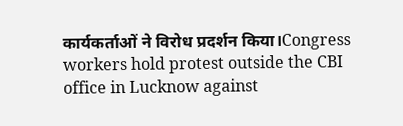कार्यकर्ताओं ने विरोध प्रदर्शन किया।Congress workers hold protest outside the CBI office in Lucknow against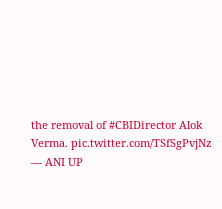the removal of #CBIDirector Alok Verma. pic.twitter.com/TSfSgPvjNz
— ANI UP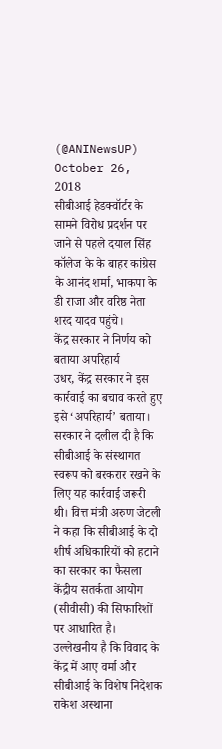(@ANINewsUP) October 26, 2018
सीबीआई हेडक्वॉर्टर के सामने विरोध प्रदर्शन पर जाने से पहले दयाल सिंह कॉलेज के के बाहर कांग्रेस के आनंद शर्मा, भाकपा के डी राजा और वरिष्ठ नेता शरद यादव पहुंचे।
केंद्र सरकार ने निर्णय को बताया अपरिहार्य
उधर, केंद्र सरकार ने इस कार्रवाई का बचाव करते हुए इसे ‘अपरिहार्य’ बताया। सरकार ने दलील दी है कि सीबीआई के संस्थागत स्वरूप को बरकरार रखने के लिए यह कार्रवाई जरूरी थी। वित्त मंत्री अरुण जेटली ने कहा कि सीबीआई के दो शीर्ष अधिकारियों को हटाने का सरकार का फैसला केंद्रीय सतर्कता आयोग (सीवीसी) की सिफारिशों पर आधारित है।
उल्लेखनीय है कि विवाद के केंद्र में आए वर्मा और सीबीआई के विशेष निदेशक राकेश अस्थाना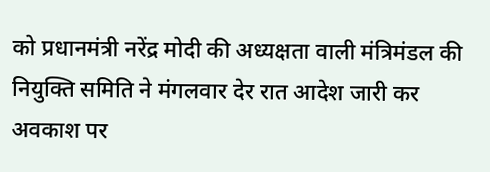को प्रधानमंत्री नरेंद्र मोदी की अध्यक्षता वाली मंत्रिमंडल की नियुक्ति समिति ने मंगलवार देर रात आदेश जारी कर अवकाश पर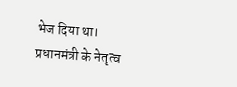भेज दिया था। प्रधानमंत्री के नेतृत्व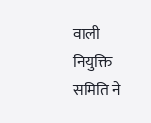वाली नियुक्ति समिति ने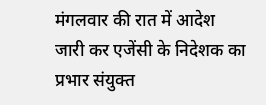मंगलवार की रात में आदेश जारी कर एजेंसी के निदेशक का प्रभार संयुक्त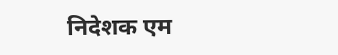निदेशक एम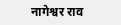नागेश्वर राव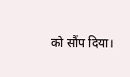को सौंप दिया।